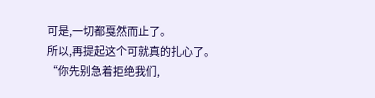可是,一切都戛然而止了。
所以,再提起这个可就真的扎心了。
“你先别急着拒绝我们,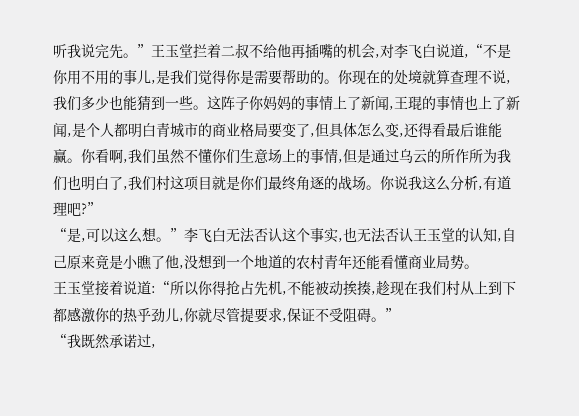听我说完先。”王玉堂拦着二叔不给他再插嘴的机会,对李飞白说道,“不是你用不用的事儿,是我们觉得你是需要帮助的。你现在的处境就算查理不说,我们多少也能猜到一些。这阵子你妈妈的事情上了新闻,王琨的事情也上了新闻,是个人都明白青城市的商业格局要变了,但具体怎么变,还得看最后谁能赢。你看啊,我们虽然不懂你们生意场上的事情,但是通过乌云的所作所为我们也明白了,我们村这项目就是你们最终角逐的战场。你说我这么分析,有道理吧?”
“是,可以这么想。”李飞白无法否认这个事实,也无法否认王玉堂的认知,自己原来竟是小瞧了他,没想到一个地道的农村青年还能看懂商业局势。
王玉堂接着说道:“所以你得抢占先机,不能被动挨揍,趁现在我们村从上到下都感激你的热乎劲儿,你就尽管提要求,保证不受阻碍。”
“我既然承诺过,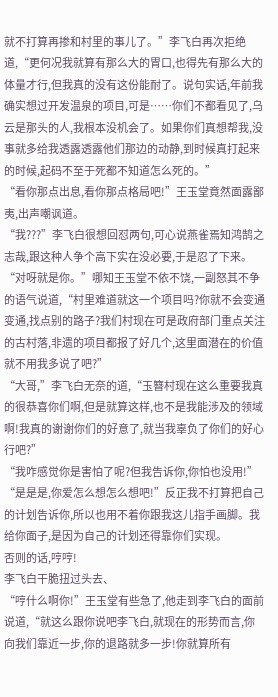就不打算再掺和村里的事儿了。”李飞白再次拒绝道,“更何况我就算有那么大的胃口,也得先有那么大的体量才行,但我真的没有这份能耐了。说句实话,年前我确实想过开发温泉的项目,可是……你们不都看见了,乌云是那头的人,我根本没机会了。如果你们真想帮我,没事就多给我透露透露他们那边的动静,到时候真打起来的时候,起码不至于死都不知道怎么死的。”
“看你那点出息,看你那点格局吧!”王玉堂竟然面露鄙夷,出声嘲讽道。
“我???”李飞白很想回怼两句,可心说燕雀焉知鸿鹄之志哉,跟这种人争个高下实在没必要,于是忍了下来。
“对呀就是你。”哪知王玉堂不依不饶,一副怒其不争的语气说道,“村里难道就这一个项目吗?你就不会变通变通,找点别的路子?我们村现在可是政府部门重点关注的古村落,非遗的项目都报了好几个,这里面潜在的价值就不用我多说了吧?”
“大哥,”李飞白无奈的道,“玉簪村现在这么重要我真的很恭喜你们啊,但是就算这样,也不是我能涉及的领域啊!我真的谢谢你们的好意了,就当我辜负了你们的好心行吧?”
“我咋感觉你是害怕了呢?但我告诉你,你怕也没用!”
“是是是,你爱怎么想怎么想吧!”反正我不打算把自己的计划告诉你,所以也用不着你跟我这儿指手画脚。我给你面子,是因为自己的计划还得靠你们实现。
否则的话,哼哼!
李飞白干脆扭过头去、
“哼什么啊你!”王玉堂有些急了,他走到李飞白的面前说道,“就这么跟你说吧李飞白,就现在的形势而言,你向我们靠近一步,你的退路就多一步!你就算所有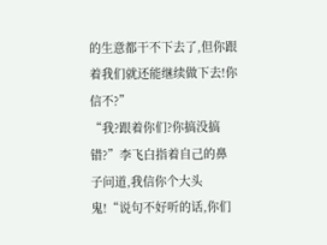的生意都干不下去了,但你跟着我们就还能继续做下去!你信不?”
“我?跟着你们?你搞没搞错?”李飞白指着自己的鼻子问道,我信你个大头鬼!“说句不好听的话,你们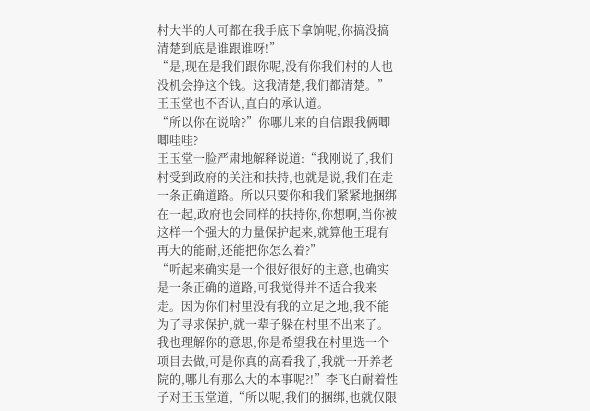村大半的人可都在我手底下拿饷呢,你搞没搞清楚到底是谁跟谁呀!”
“是,现在是我们跟你呢,没有你我们村的人也没机会挣这个钱。这我清楚,我们都清楚。”王玉堂也不否认,直白的承认道。
“所以你在说啥?”你哪儿来的自信跟我俩唧唧哇哇?
王玉堂一脸严肃地解释说道:“我刚说了,我们村受到政府的关注和扶持,也就是说,我们在走一条正确道路。所以只要你和我们紧紧地捆绑在一起,政府也会同样的扶持你,你想啊,当你被这样一个强大的力量保护起来,就算他王琨有再大的能耐,还能把你怎么着?”
“听起来确实是一个很好很好的主意,也确实是一条正确的道路,可我觉得并不适合我来走。因为你们村里没有我的立足之地,我不能为了寻求保护,就一辈子躲在村里不出来了。我也理解你的意思,你是希望我在村里选一个项目去做,可是你真的高看我了,我就一开养老院的,哪儿有那么大的本事呢?!”李飞白耐着性子对王玉堂道,“所以呢,我们的捆绑,也就仅限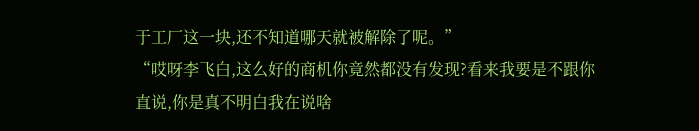于工厂这一块,还不知道哪天就被解除了呢。”
“哎呀李飞白,这么好的商机你竟然都没有发现?看来我要是不跟你直说,你是真不明白我在说啥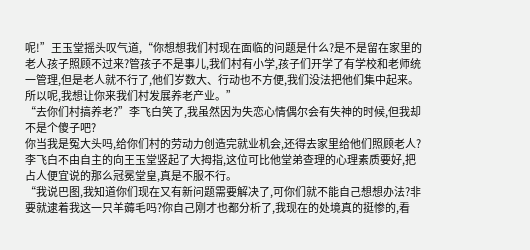呢!”王玉堂摇头叹气道,“你想想我们村现在面临的问题是什么?是不是留在家里的老人孩子照顾不过来?管孩子不是事儿,我们村有小学,孩子们开学了有学校和老师统一管理,但是老人就不行了,他们岁数大、行动也不方便,我们没法把他们集中起来。所以呢,我想让你来我们村发展养老产业。”
“去你们村搞养老?”李飞白笑了,我虽然因为失恋心情偶尔会有失神的时候,但我却不是个傻子吧?
你当我是冤大头吗,给你们村的劳动力创造完就业机会,还得去家里给他们照顾老人?
李飞白不由自主的向王玉堂竖起了大拇指,这位可比他堂弟查理的心理素质要好,把占人便宜说的那么冠冕堂皇,真是不服不行。
“我说巴图,我知道你们现在又有新问题需要解决了,可你们就不能自己想想办法?非要就逮着我这一只羊薅毛吗?你自己刚才也都分析了,我现在的处境真的挺惨的,看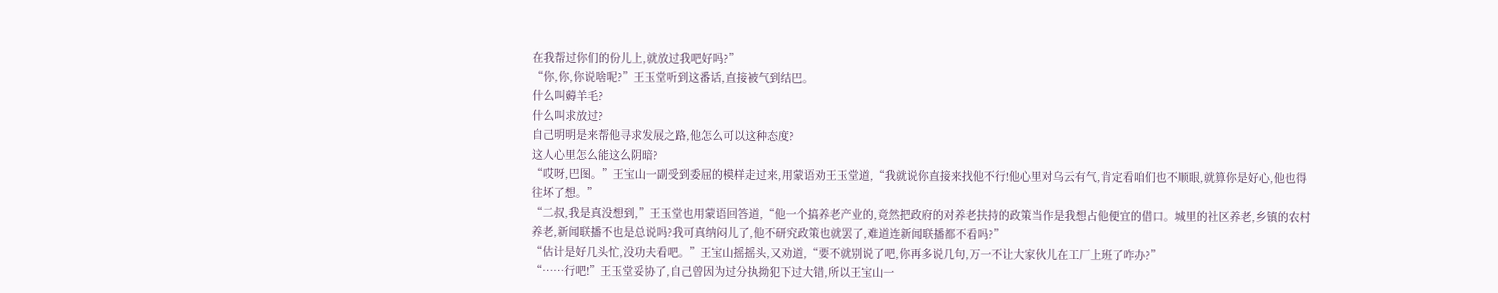在我帮过你们的份儿上,就放过我吧好吗?”
“你,你,你说啥呢?”王玉堂听到这番话,直接被气到结巴。
什么叫薅羊毛?
什么叫求放过?
自己明明是来帮他寻求发展之路,他怎么可以这种态度?
这人心里怎么能这么阴暗?
“哎呀,巴图。”王宝山一副受到委屈的模样走过来,用蒙语劝王玉堂道,“我就说你直接来找他不行!他心里对乌云有气,肯定看咱们也不顺眼,就算你是好心,他也得往坏了想。”
“二叔,我是真没想到,”王玉堂也用蒙语回答道,“他一个搞养老产业的,竟然把政府的对养老扶持的政策当作是我想占他便宜的借口。城里的社区养老,乡镇的农村养老,新闻联播不也是总说吗?我可真纳闷儿了,他不研究政策也就罢了,难道连新闻联播都不看吗?”
“估计是好几头忙,没功夫看吧。”王宝山摇摇头,又劝道,“要不就别说了吧,你再多说几句,万一不让大家伙儿在工厂上班了咋办?”
“……行吧!”王玉堂妥协了,自己曾因为过分执拗犯下过大错,所以王宝山一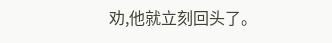劝,他就立刻回头了。